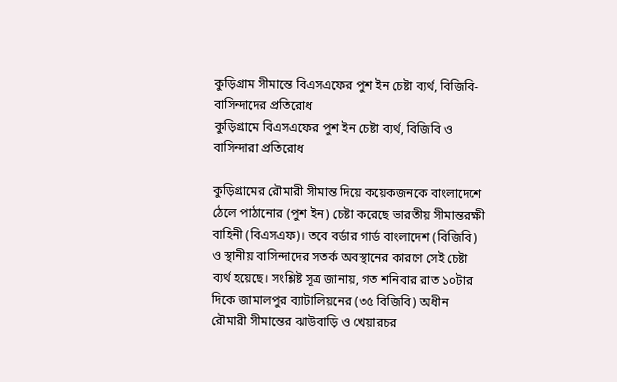কুড়িগ্রাম সীমান্তে বিএসএফের পুশ ইন চেষ্টা ব্যর্থ, বিজিবি-বাসিন্দাদের প্রতিরোধ
কুড়িগ্রামে বিএসএফের পুশ ইন চেষ্টা ব্যর্থ, বিজিবি ও বাসিন্দারা প্রতিরোধ

কুড়িগ্রামের রৌমারী সীমান্ত দিয়ে কয়েকজনকে বাংলাদেশে ঠেলে পাঠানোর (পুশ ইন) চেষ্টা করেছে ভারতীয় সীমান্তরক্ষী বাহিনী (বিএসএফ)। তবে বর্ডার গার্ড বাংলাদেশ (বিজিবি) ও স্থানীয় বাসিন্দাদের সতর্ক অবস্থানের কারণে সেই চেষ্টা ব্যর্থ হয়েছে। সংশ্লিষ্ট সূত্র জানায়, গত শনিবার রাত ১০টার দিকে জামালপুর ব্যাটালিয়নের (৩৫ বিজিবি) অধীন রৌমারী সীমান্তের ঝাউবাড়ি ও খেয়ারচর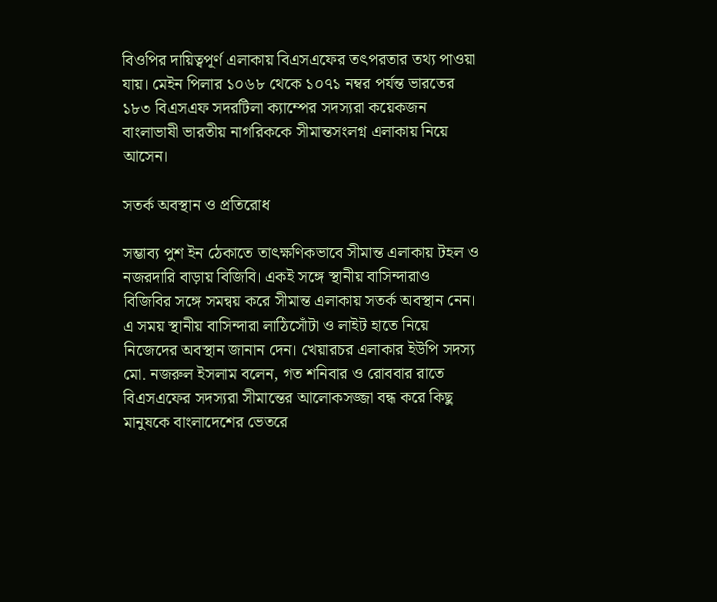বিওপির দায়িত্বপূর্ণ এলাকায় বিএসএফের তৎপরতার তথ্য পাওয়া যায়। মেইন পিলার ১০৬৮ থেকে ১০৭১ নম্বর পর্যন্ত ভারতের ১৮৩ বিএসএফ সদরটিলা ক্যাম্পের সদস্যরা কয়েকজন বাংলাভাষী ভারতীয় নাগরিককে সীমান্তসংলগ্ন এলাকায় নিয়ে আসেন।

সতর্ক অবস্থান ও প্রতিরোধ

সম্ভাব্য পুশ ইন ঠেকাতে তাৎক্ষণিকভাবে সীমান্ত এলাকায় টহল ও নজরদারি বাড়ায় বিজিবি। একই সঙ্গে স্থানীয় বাসিন্দারাও বিজিবির সঙ্গে সমন্বয় করে সীমান্ত এলাকায় সতর্ক অবস্থান নেন। এ সময় স্থানীয় বাসিন্দারা লাঠিসোঁটা ও লাইট হাতে নিয়ে নিজেদের অবস্থান জানান দেন। খেয়ারচর এলাকার ইউপি সদস্য মো. নজরুল ইসলাম বলেন, গত শনিবার ও রোববার রাতে বিএসএফের সদস্যরা সীমান্তের আলোকসজ্জা বন্ধ করে কিছু মানুষকে বাংলাদেশের ভেতরে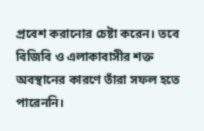প্রবেশ করানোর চেষ্টা করেন। তবে বিজিবি ও এলাকাবাসীর শক্ত অবস্থানের কারণে তাঁরা সফল হতে পারেননি।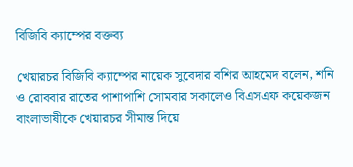বিজিবি ক্যাম্পের বক্তব্য

খেয়ারচর বিজিবি ক্যাম্পের নায়েক সুবেদার বশির আহমেদ বলেন, শনি ও রোববার রাতের পাশাপাশি সোমবার সকালেও বিএসএফ কয়েকজন বাংলাভাষীকে খেয়ারচর সীমান্ত দিয়ে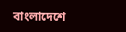বাংলাদেশে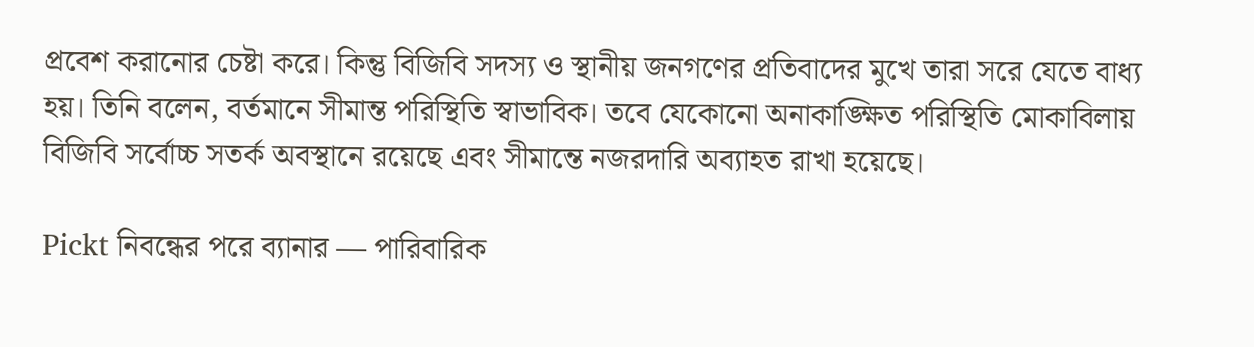প্রবেশ করানোর চেষ্টা করে। কিন্তু বিজিবি সদস্য ও স্থানীয় জনগণের প্রতিবাদের মুখে তারা সরে যেতে বাধ্য হয়। তিনি বলেন, বর্তমানে সীমান্ত পরিস্থিতি স্বাভাবিক। তবে যেকোনো অনাকাঙ্ক্ষিত পরিস্থিতি মোকাবিলায় বিজিবি সর্বোচ্চ সতর্ক অবস্থানে রয়েছে এবং সীমান্তে নজরদারি অব্যাহত রাখা হয়েছে।

Pickt নিবন্ধের পরে ব্যানার — পারিবারিক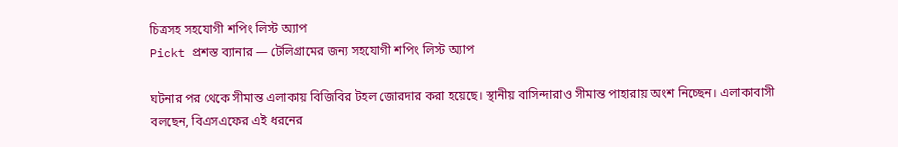চিত্রসহ সহযোগী শপিং লিস্ট অ্যাপ
Pickt প্রশস্ত ব্যানার — টেলিগ্রামের জন্য সহযোগী শপিং লিস্ট অ্যাপ

ঘটনার পর থেকে সীমান্ত এলাকায় বিজিবির টহল জোরদার করা হয়েছে। স্থানীয় বাসিন্দারাও সীমান্ত পাহারায় অংশ নিচ্ছেন। এলাকাবাসী বলছেন, বিএসএফের এই ধরনের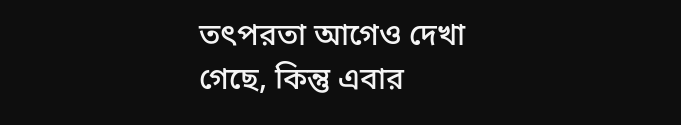তৎপরতা আগেও দেখা গেছে, কিন্তু এবার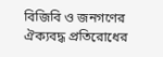বিজিবি ও জনগণের ঐক্যবদ্ধ প্রতিরোধের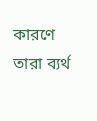কারণে তারা ব্যর্থ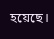হয়েছে।